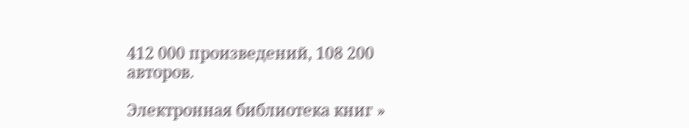412 000 произведений, 108 200 авторов.

Электронная библиотека книг »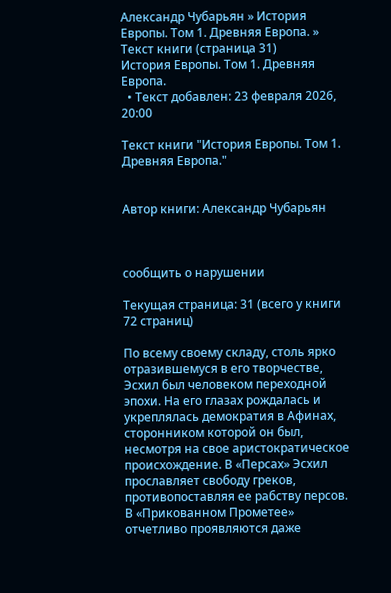Александр Чубарьян » История Европы. Том 1. Древняя Европа. » Текст книги (страница 31)
История Европы. Том 1. Древняя Европа.
  • Текст добавлен: 23 февраля 2026, 20:00

Текст книги "История Европы. Том 1. Древняя Европа."


Автор книги: Александр Чубарьян



сообщить о нарушении

Текущая страница: 31 (всего у книги 72 страниц)

По всему своему складу, столь ярко отразившемуся в его творчестве, Эсхил был человеком переходной эпохи. На его глазах рождалась и укреплялась демократия в Афинах, сторонником которой он был, несмотря на свое аристократическое происхождение. В «Персах» Эсхил прославляет свободу греков, противопоставляя ее рабству персов. В «Прикованном Прометее» отчетливо проявляются даже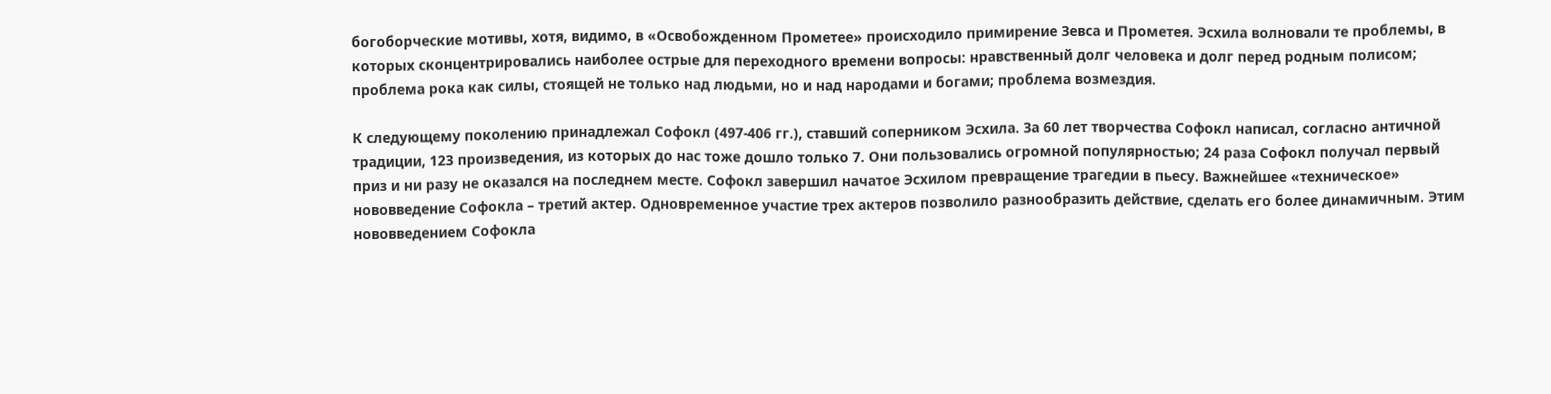богоборческие мотивы, хотя, видимо, в «Освобожденном Прометее» происходило примирение Зевса и Прометея. Эсхила волновали те проблемы, в которых сконцентрировались наиболее острые для переходного времени вопросы: нравственный долг человека и долг перед родным полисом; проблема рока как силы, стоящей не только над людьми, но и над народами и богами; проблема возмездия.

К следующему поколению принадлежал Софокл (497-406 гг.), ставший соперником Эсхила. За 60 лет творчества Софокл написал, согласно античной традиции, 123 произведения, из которых до нас тоже дошло только 7. Они пользовались огромной популярностью; 24 раза Софокл получал первый приз и ни разу не оказался на последнем месте. Софокл завершил начатое Эсхилом превращение трагедии в пьесу. Важнейшее «техническое» нововведение Софокла – третий актер. Одновременное участие трех актеров позволило разнообразить действие, сделать его более динамичным. Этим нововведением Софокла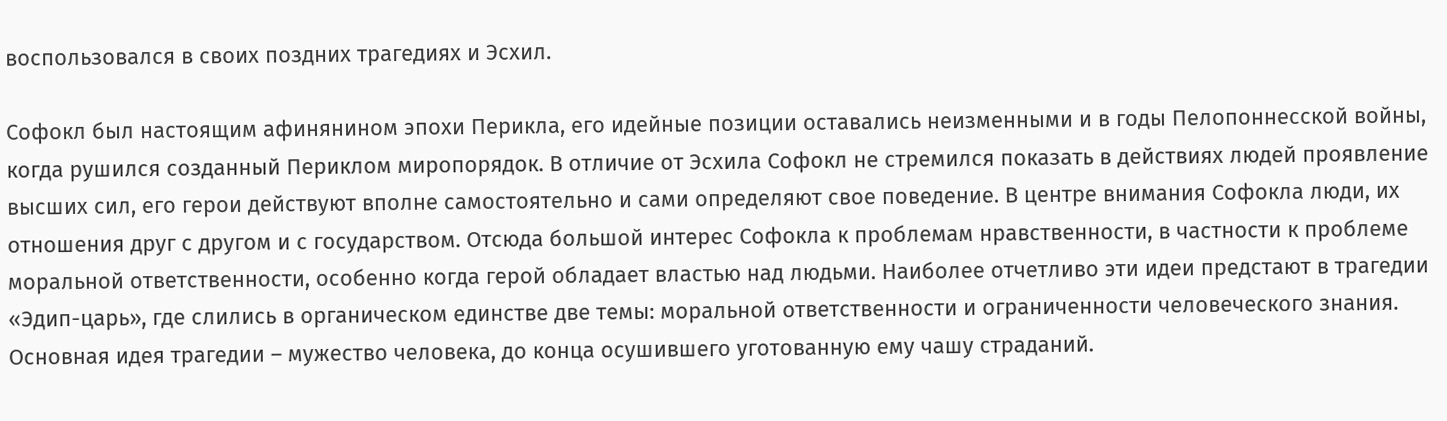воспользовался в своих поздних трагедиях и Эсхил.

Софокл был настоящим афинянином эпохи Перикла, его идейные позиции оставались неизменными и в годы Пелопоннесской войны, когда рушился созданный Периклом миропорядок. В отличие от Эсхила Софокл не стремился показать в действиях людей проявление высших сил, его герои действуют вполне самостоятельно и сами определяют свое поведение. В центре внимания Софокла люди, их отношения друг с другом и с государством. Отсюда большой интерес Софокла к проблемам нравственности, в частности к проблеме моральной ответственности, особенно когда герой обладает властью над людьми. Наиболее отчетливо эти идеи предстают в трагедии «Эдип-царь», где слились в органическом единстве две темы: моральной ответственности и ограниченности человеческого знания. Основная идея трагедии – мужество человека, до конца осушившего уготованную ему чашу страданий.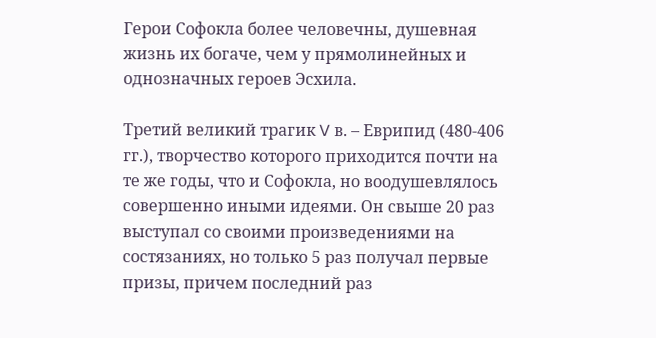Герои Софокла более человечны, душевная жизнь их богаче, чем у прямолинейных и однозначных героев Эсхила.

Третий великий трагик V в. – Еврипид (480-406 гг.), творчество которого приходится почти на те же годы, что и Софокла, но воодушевлялось совершенно иными идеями. Он свыше 20 раз выступал со своими произведениями на состязаниях, но только 5 раз получал первые призы, причем последний раз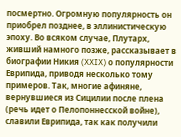посмертно. Огромную популярность он приобрел позднее, в эллинистическую эпоху. Во всяком случае, Плутарх, живший намного позже, рассказывает в биографии Никия (XXIX) о популярности Еврипида, приводя несколько тому примеров. Так, многие афиняне, вернувшиеся из Сицилии после плена (речь идет о Пелопоннесской войне), славили Еврипида, так как получили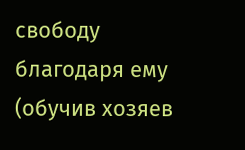свободу благодаря ему (обучив хозяев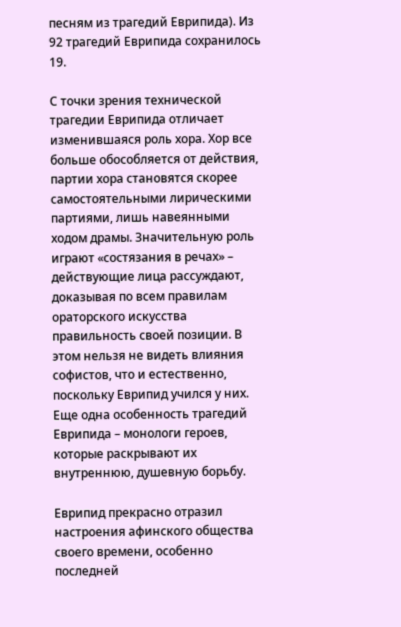песням из трагедий Еврипида). Из 92 трагедий Еврипида сохранилось 19.

С точки зрения технической трагедии Еврипида отличает изменившаяся роль хора. Хор все больше обособляется от действия, партии хора становятся скорее самостоятельными лирическими партиями, лишь навеянными ходом драмы. Значительную роль играют «состязания в речах» – действующие лица рассуждают, доказывая по всем правилам ораторского искусства правильность своей позиции. В этом нельзя не видеть влияния софистов, что и естественно, поскольку Еврипид учился у них. Еще одна особенность трагедий Еврипида – монологи героев, которые раскрывают их внутреннюю, душевную борьбу.

Еврипид прекрасно отразил настроения афинского общества своего времени, особенно последней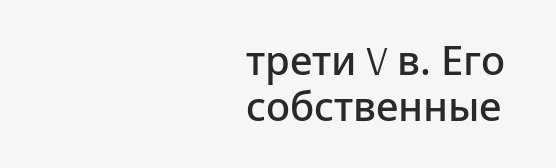трети V в. Его собственные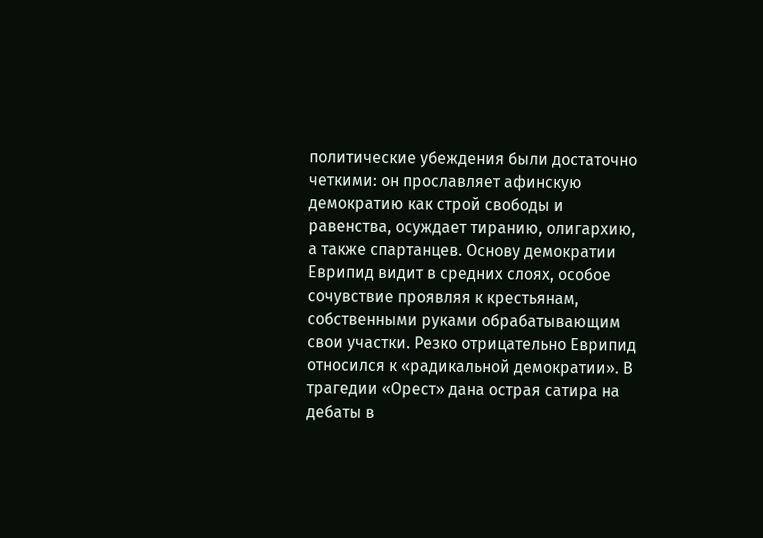политические убеждения были достаточно четкими: он прославляет афинскую демократию как строй свободы и равенства, осуждает тиранию, олигархию, а также спартанцев. Основу демократии Еврипид видит в средних слоях, особое сочувствие проявляя к крестьянам, собственными руками обрабатывающим свои участки. Резко отрицательно Еврипид относился к «радикальной демократии». В трагедии «Орест» дана острая сатира на дебаты в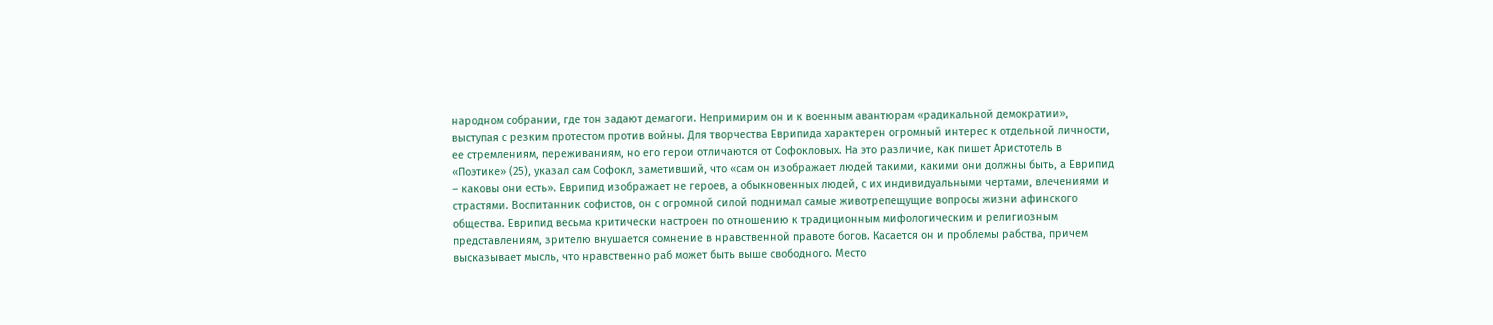народном собрании, где тон задают демагоги. Непримирим он и к военным авантюрам «радикальной демократии», выступая с резким протестом против войны. Для творчества Еврипида характерен огромный интерес к отдельной личности, ее стремлениям, переживаниям, но его герои отличаются от Софокловых. На это различие, как пишет Аристотель в «Поэтике» (25), указал сам Софокл, заметивший, что «сам он изображает людей такими, какими они должны быть, а Еврипид – каковы они есть». Еврипид изображает не героев, а обыкновенных людей, с их индивидуальными чертами, влечениями и страстями. Воспитанник софистов, он с огромной силой поднимал самые животрепещущие вопросы жизни афинского общества. Еврипид весьма критически настроен по отношению к традиционным мифологическим и религиозным представлениям, зрителю внушается сомнение в нравственной правоте богов. Касается он и проблемы рабства, причем высказывает мысль, что нравственно раб может быть выше свободного. Место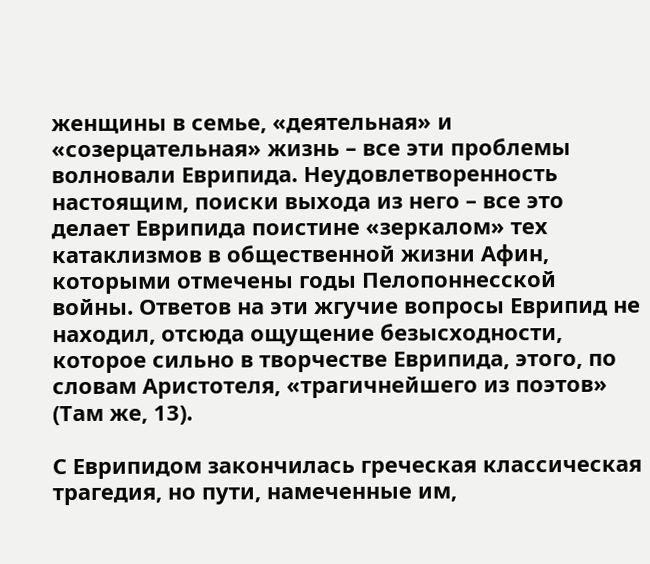женщины в семье, «деятельная» и «созерцательная» жизнь – все эти проблемы волновали Еврипида. Неудовлетворенность настоящим, поиски выхода из него – все это делает Еврипида поистине «зеркалом» тех катаклизмов в общественной жизни Афин, которыми отмечены годы Пелопоннесской войны. Ответов на эти жгучие вопросы Еврипид не находил, отсюда ощущение безысходности, которое сильно в творчестве Еврипида, этого, по словам Аристотеля, «трагичнейшего из поэтов» (Там же, 13).

С Еврипидом закончилась греческая классическая трагедия, но пути, намеченные им,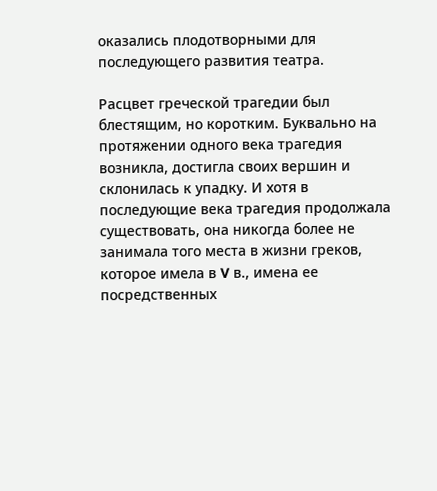оказались плодотворными для последующего развития театра.

Расцвет греческой трагедии был блестящим, но коротким. Буквально на протяжении одного века трагедия возникла, достигла своих вершин и склонилась к упадку. И хотя в последующие века трагедия продолжала существовать, она никогда более не занимала того места в жизни греков, которое имела в V в., имена ее посредственных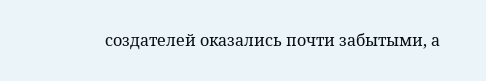создателей оказались почти забытыми, а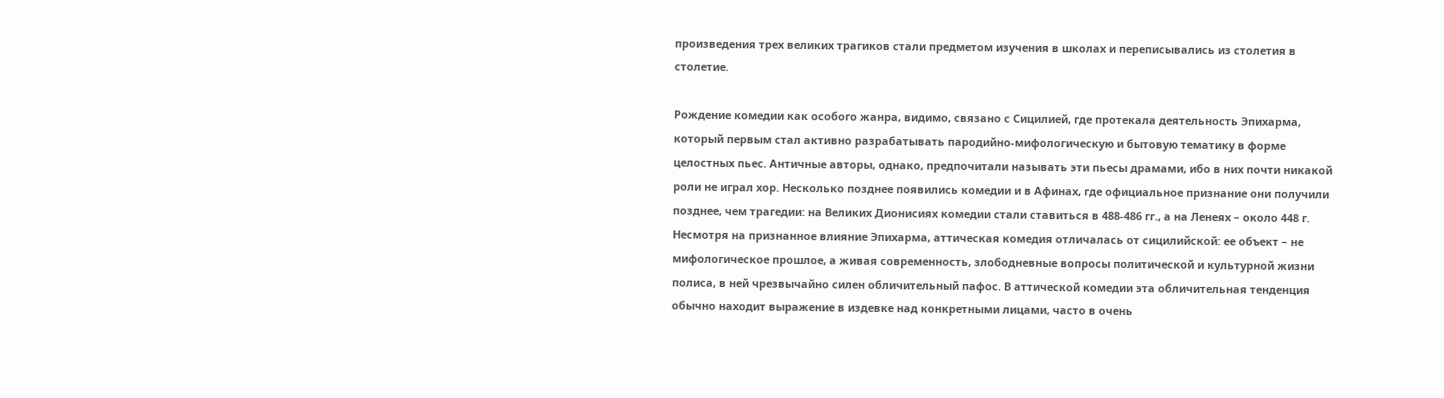произведения трех великих трагиков стали предметом изучения в школах и переписывались из столетия в столетие.

Рождение комедии как особого жанра, видимо, связано с Сицилией, где протекала деятельность Эпихарма, который первым стал активно разрабатывать пародийно-мифологическую и бытовую тематику в форме целостных пьес. Античные авторы, однако, предпочитали называть эти пьесы драмами, ибо в них почти никакой роли не играл хор. Несколько позднее появились комедии и в Афинах, где официальное признание они получили позднее, чем трагедии: на Великих Дионисиях комедии стали ставиться в 488-486 гг., а на Ленеях – около 448 г. Несмотря на признанное влияние Эпихарма, аттическая комедия отличалась от сицилийской: ее объект – не мифологическое прошлое, а живая современность, злободневные вопросы политической и культурной жизни полиса, в ней чрезвычайно силен обличительный пафос. В аттической комедии эта обличительная тенденция обычно находит выражение в издевке над конкретными лицами, часто в очень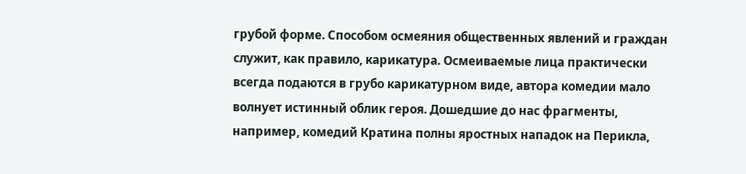грубой форме. Способом осмеяния общественных явлений и граждан служит, как правило, карикатура. Осмеиваемые лица практически всегда подаются в грубо карикатурном виде, автора комедии мало волнует истинный облик героя. Дошедшие до нас фрагменты, например, комедий Кратина полны яростных нападок на Перикла,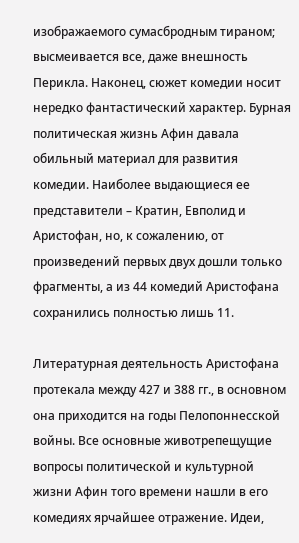изображаемого сумасбродным тираном; высмеивается все, даже внешность Перикла. Наконец, сюжет комедии носит нередко фантастический характер. Бурная политическая жизнь Афин давала обильный материал для развития комедии. Наиболее выдающиеся ее представители – Кратин, Евполид и Аристофан, но, к сожалению, от произведений первых двух дошли только фрагменты, а из 44 комедий Аристофана сохранились полностью лишь 11.

Литературная деятельность Аристофана протекала между 427 и 388 гг., в основном она приходится на годы Пелопоннесской войны. Все основные животрепещущие вопросы политической и культурной жизни Афин того времени нашли в его комедиях ярчайшее отражение. Идеи,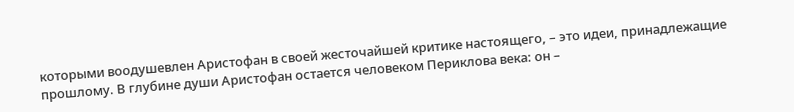которыми воодушевлен Аристофан в своей жесточайшей критике настоящего, – это идеи, принадлежащие прошлому. В глубине души Аристофан остается человеком Периклова века: он –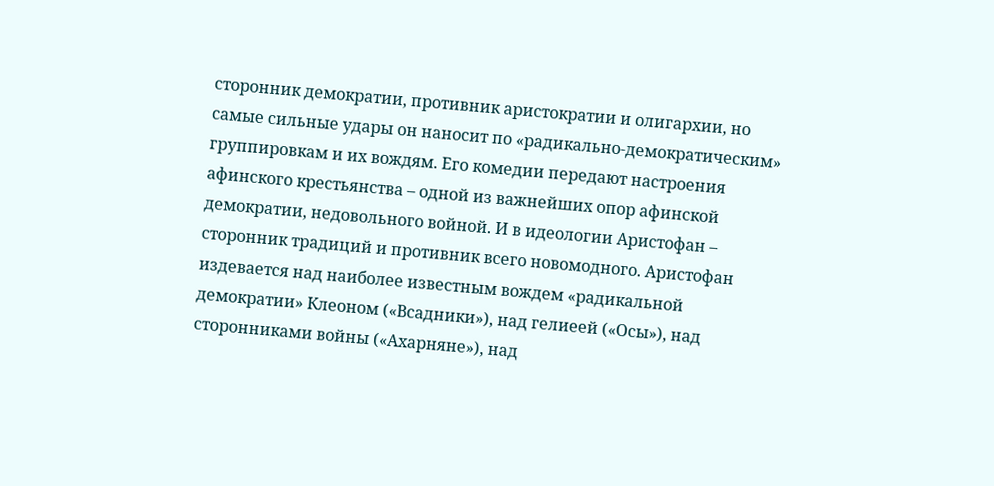сторонник демократии, противник аристократии и олигархии, но самые сильные удары он наносит по «радикально-демократическим» группировкам и их вождям. Его комедии передают настроения афинского крестьянства – одной из важнейших опор афинской демократии, недовольного войной. И в идеологии Аристофан – сторонник традиций и противник всего новомодного. Аристофан издевается над наиболее известным вождем «радикальной демократии» Клеоном («Всадники»), над гелиеей («Осы»), над сторонниками войны («Ахарняне»), над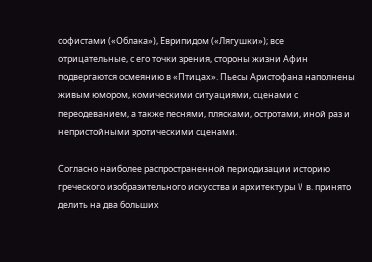софистами («Облака»), Еврипидом («Лягушки»); все отрицательные, с его точки зрения, стороны жизни Афин подвергаются осмеянию в «Птицах». Пьесы Аристофана наполнены живым юмором, комическими ситуациями, сценами с переодеванием, а также песнями, плясками, остротами, иной раз и непристойными эротическими сценами.

Согласно наиболее распространенной периодизации историю греческого изобразительного искусства и архитектуры V в. принято делить на два больших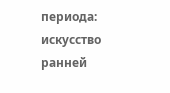периода: искусство ранней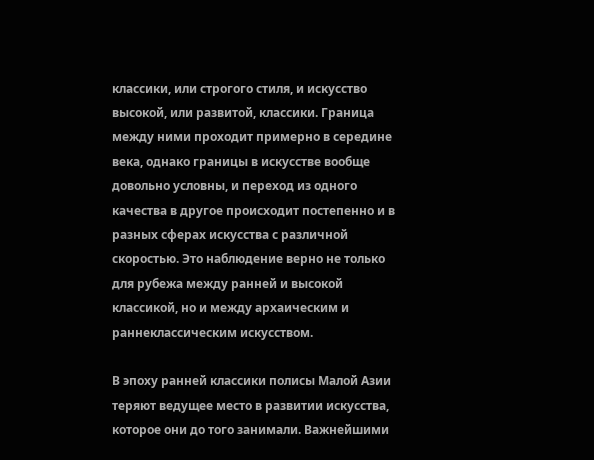классики, или строгого стиля, и искусство высокой, или развитой, классики. Граница между ними проходит примерно в середине века, однако границы в искусстве вообще довольно условны, и переход из одного качества в другое происходит постепенно и в разных сферах искусства с различной скоростью. Это наблюдение верно не только для рубежа между ранней и высокой классикой, но и между архаическим и раннеклассическим искусством.

В эпоху ранней классики полисы Малой Азии теряют ведущее место в развитии искусства, которое они до того занимали. Важнейшими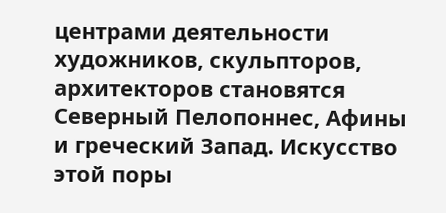центрами деятельности художников, скульпторов, архитекторов становятся Северный Пелопоннес, Афины и греческий Запад. Искусство этой поры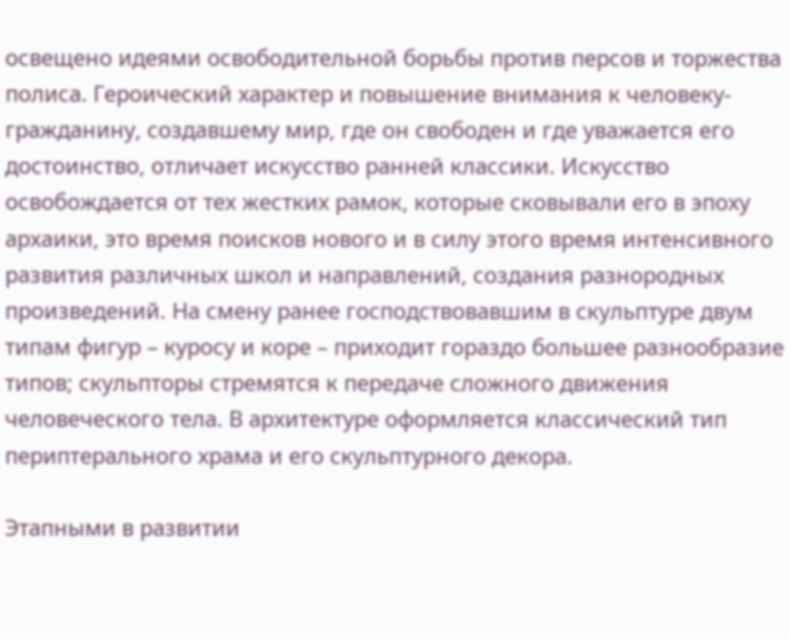освещено идеями освободительной борьбы против персов и торжества полиса. Героический характер и повышение внимания к человеку-гражданину, создавшему мир, где он свободен и где уважается его достоинство, отличает искусство ранней классики. Искусство освобождается от тех жестких рамок, которые сковывали его в эпоху архаики, это время поисков нового и в силу этого время интенсивного развития различных школ и направлений, создания разнородных произведений. На смену ранее господствовавшим в скульптуре двум типам фигур – куросу и коре – приходит гораздо большее разнообразие типов; скульпторы стремятся к передаче сложного движения человеческого тела. В архитектуре оформляется классический тип периптерального храма и его скульптурного декора.

Этапными в развитии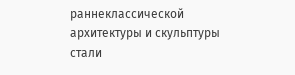раннеклассической архитектуры и скульптуры стали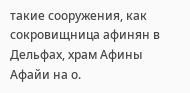такие сооружения, как сокровищница афинян в Дельфах, храм Афины Афайи на о.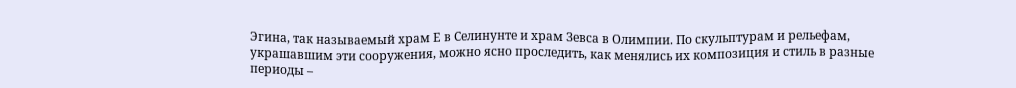Эгина, так называемый храм Е в Селинунте и храм Зевса в Олимпии. По скульптурам и рельефам, украшавшим эти сооружения, можно ясно проследить, как менялись их композиция и стиль в разные периоды –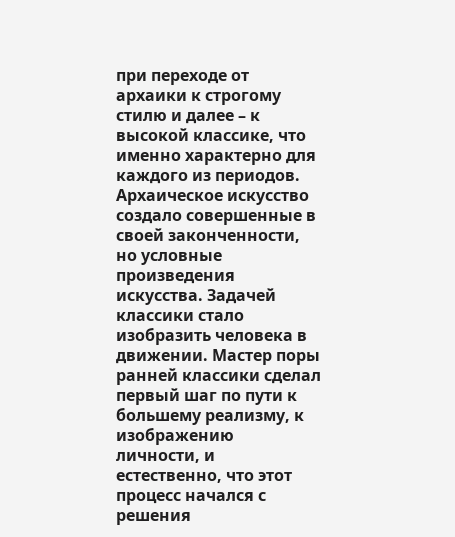при переходе от архаики к строгому стилю и далее – к высокой классике, что именно характерно для каждого из периодов. Архаическое искусство создало совершенные в своей законченности, но условные произведения искусства. Задачей классики стало изобразить человека в движении. Мастер поры ранней классики сделал первый шаг по пути к большему реализму, к изображению личности, и естественно, что этот процесс начался с решения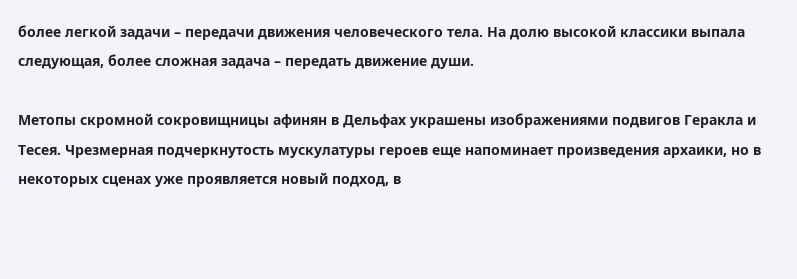более легкой задачи – передачи движения человеческого тела. На долю высокой классики выпала следующая, более сложная задача – передать движение души.

Метопы скромной сокровищницы афинян в Дельфах украшены изображениями подвигов Геракла и Тесея. Чрезмерная подчеркнутость мускулатуры героев еще напоминает произведения архаики, но в некоторых сценах уже проявляется новый подход, в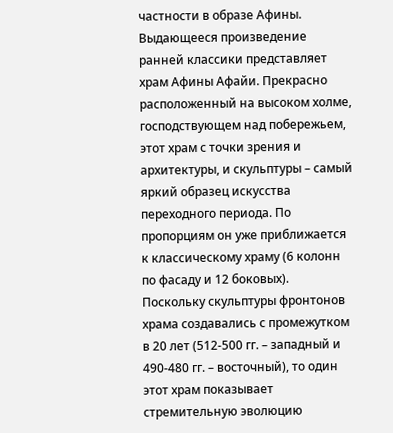частности в образе Афины. Выдающееся произведение ранней классики представляет храм Афины Афайи. Прекрасно расположенный на высоком холме, господствующем над побережьем, этот храм с точки зрения и архитектуры, и скульптуры – самый яркий образец искусства переходного периода. По пропорциям он уже приближается к классическому храму (6 колонн по фасаду и 12 боковых). Поскольку скульптуры фронтонов храма создавались с промежутком в 20 лет (512-500 гг. – западный и 490-480 гг. – восточный), то один этот храм показывает стремительную эволюцию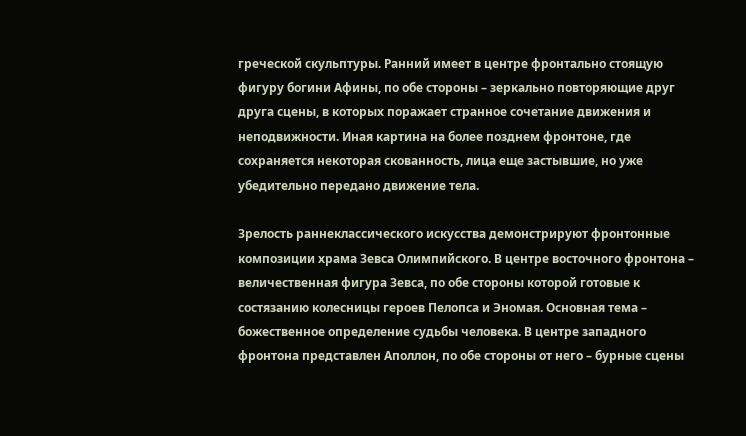греческой скульптуры. Ранний имеет в центре фронтально стоящую фигуру богини Афины, по обе стороны – зеркально повторяющие друг друга сцены, в которых поражает странное сочетание движения и неподвижности. Иная картина на более позднем фронтоне, где сохраняется некоторая скованность, лица еще застывшие, но уже убедительно передано движение тела.

Зрелость раннеклассического искусства демонстрируют фронтонные композиции храма Зевса Олимпийского. В центре восточного фронтона – величественная фигура Зевса, по обе стороны которой готовые к состязанию колесницы героев Пелопса и Эномая. Основная тема – божественное определение судьбы человека. В центре западного фронтона представлен Аполлон, по обе стороны от него – бурные сцены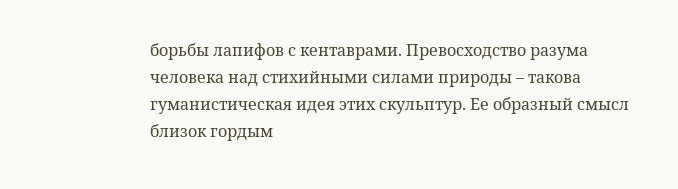борьбы лапифов с кентаврами. Превосходство разума человека над стихийными силами природы – такова гуманистическая идея этих скульптур. Ее образный смысл близок гордым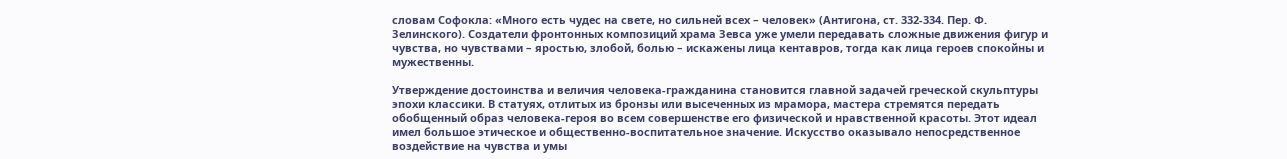словам Софокла: «Много есть чудес на свете, но сильней всех – человек» (Антигона, ст. 332-334. Пер. Ф. Зелинского). Создатели фронтонных композиций храма Зевса уже умели передавать сложные движения фигур и чувства, но чувствами – яростью, злобой, болью – искажены лица кентавров, тогда как лица героев спокойны и мужественны.

Утверждение достоинства и величия человека-гражданина становится главной задачей греческой скульптуры эпохи классики. В статуях, отлитых из бронзы или высеченных из мрамора, мастера стремятся передать обобщенный образ человека-героя во всем совершенстве его физической и нравственной красоты. Этот идеал имел большое этическое и общественно-воспитательное значение. Искусство оказывало непосредственное воздействие на чувства и умы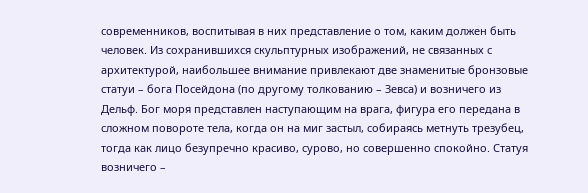современников, воспитывая в них представление о том, каким должен быть человек. Из сохранившихся скульптурных изображений, не связанных с архитектурой, наибольшее внимание привлекают две знаменитые бронзовые статуи – бога Посейдона (по другому толкованию – Зевса) и возничего из Дельф. Бог моря представлен наступающим на врага, фигура его передана в сложном повороте тела, когда он на миг застыл, собираясь метнуть трезубец, тогда как лицо безупречно красиво, сурово, но совершенно спокойно. Статуя возничего –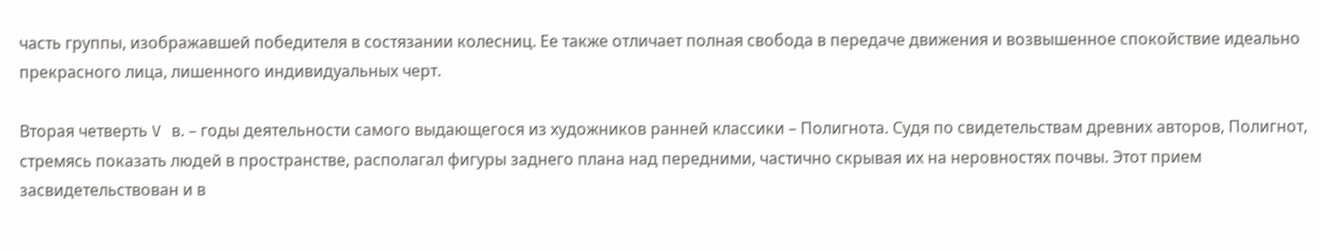часть группы, изображавшей победителя в состязании колесниц. Ее также отличает полная свобода в передаче движения и возвышенное спокойствие идеально прекрасного лица, лишенного индивидуальных черт.

Вторая четверть V в. – годы деятельности самого выдающегося из художников ранней классики – Полигнота. Судя по свидетельствам древних авторов, Полигнот, стремясь показать людей в пространстве, располагал фигуры заднего плана над передними, частично скрывая их на неровностях почвы. Этот прием засвидетельствован и в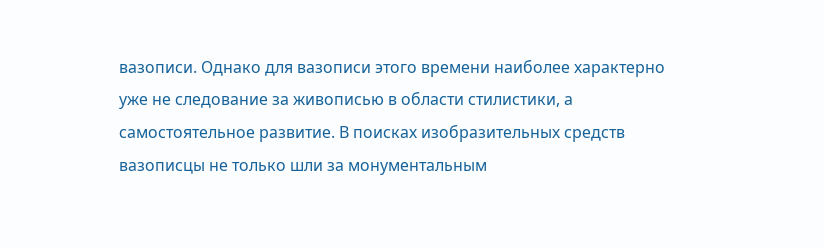вазописи. Однако для вазописи этого времени наиболее характерно уже не следование за живописью в области стилистики, а самостоятельное развитие. В поисках изобразительных средств вазописцы не только шли за монументальным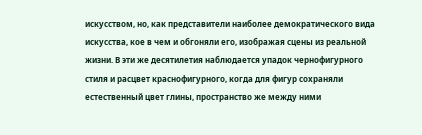искусством, но, как представители наиболее демократического вида искусства, кое в чем и обгоняли его, изображая сцены из реальной жизни. В эти же десятилетия наблюдается упадок чернофигурного стиля и расцвет краснофигурного, когда для фигур сохраняли естественный цвет глины, пространство же между ними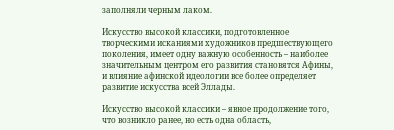заполняли черным лаком.

Искусство высокой классики, подготовленное творческими исканиями художников предшествующего поколения, имеет одну важную особенность – наиболее значительным центром его развития становятся Афины, и влияние афинской идеологии все более определяет развитие искусства всей Эллады.

Искусство высокой классики – явное продолжение того, что возникло ранее, но есть одна область,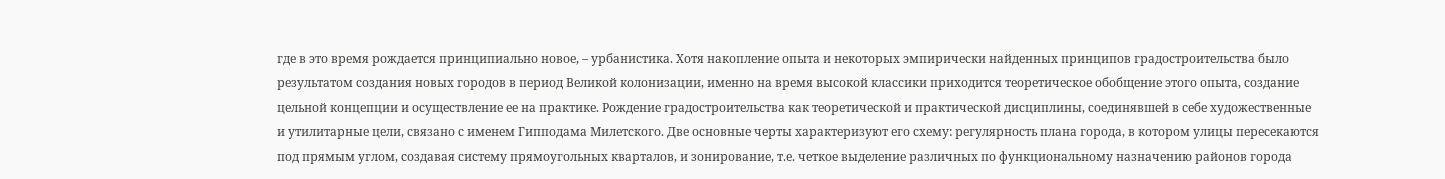где в это время рождается принципиально новое, – урбанистика. Хотя накопление опыта и некоторых эмпирически найденных принципов градостроительства было результатом создания новых городов в период Великой колонизации, именно на время высокой классики приходится теоретическое обобщение этого опыта, создание цельной концепции и осуществление ее на практике. Рождение градостроительства как теоретической и практической дисциплины, соединявшей в себе художественные и утилитарные цели, связано с именем Гипподама Милетского. Две основные черты характеризуют его схему: регулярность плана города, в котором улицы пересекаются под прямым углом, создавая систему прямоугольных кварталов, и зонирование, т.е. четкое выделение различных по функциональному назначению районов города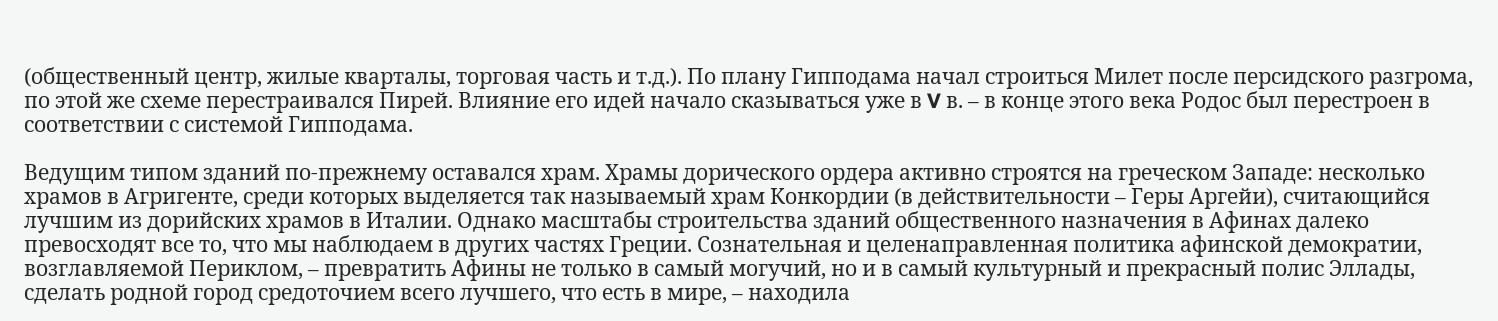(общественный центр, жилые кварталы, торговая часть и т.д.). По плану Гипподама начал строиться Милет после персидского разгрома, по этой же схеме перестраивался Пирей. Влияние его идей начало сказываться уже в V в. – в конце этого века Родос был перестроен в соответствии с системой Гипподама.

Ведущим типом зданий по-прежнему оставался храм. Храмы дорического ордера активно строятся на греческом Западе: несколько храмов в Агригенте, среди которых выделяется так называемый храм Конкордии (в действительности – Геры Аргейи), считающийся лучшим из дорийских храмов в Италии. Однако масштабы строительства зданий общественного назначения в Афинах далеко превосходят все то, что мы наблюдаем в других частях Греции. Сознательная и целенаправленная политика афинской демократии, возглавляемой Периклом, – превратить Афины не только в самый могучий, но и в самый культурный и прекрасный полис Эллады, сделать родной город средоточием всего лучшего, что есть в мире, – находила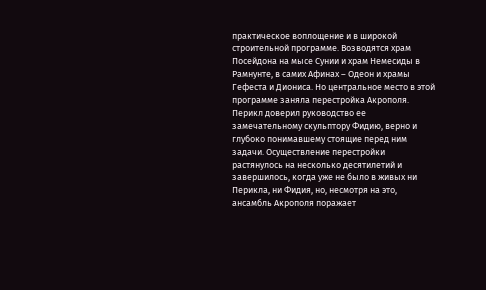практическое воплощение и в широкой строительной программе. Возводятся храм Посейдона на мысе Сунии и храм Немесиды в Рамнунте, в самих Афинах – Одеон и храмы Гефеста и Диониса. Но центральное место в этой программе заняла перестройка Акрополя. Перикл доверил руководство ее замечательному скульптору Фидию, верно и глубоко понимавшему стоящие перед ним задачи. Осуществление перестройки растянулось на несколько десятилетий и завершилось, когда уже не было в живых ни Перикла, ни Фидия, но, несмотря на это, ансамбль Акрополя поражает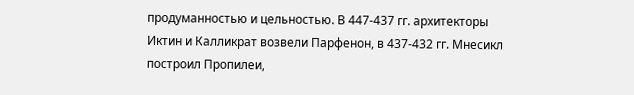продуманностью и цельностью. В 447-437 гг. архитекторы Иктин и Калликрат возвели Парфенон, в 437-432 гг. Мнесикл построил Пропилеи,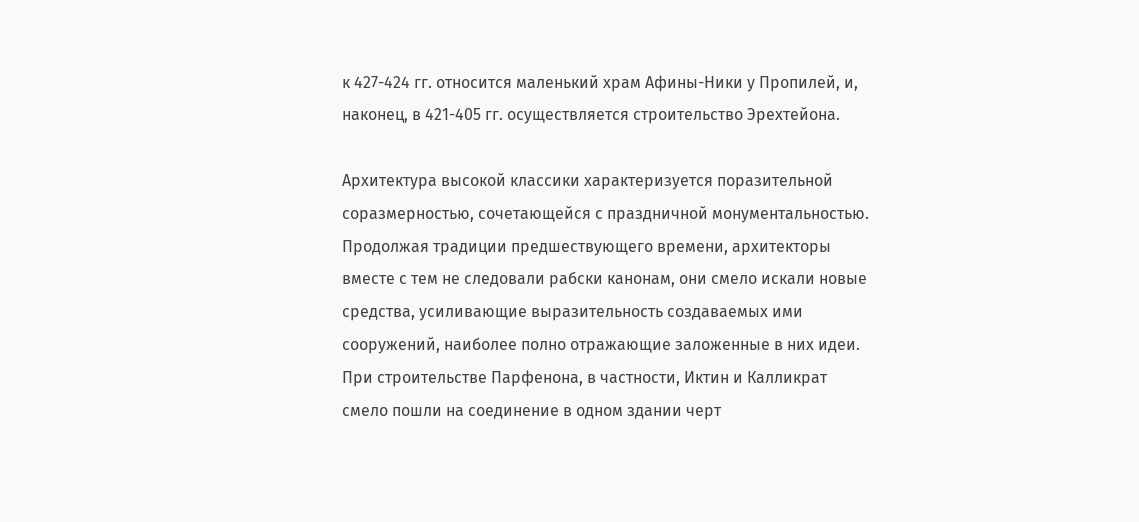к 427-424 гг. относится маленький храм Афины-Ники у Пропилей, и, наконец, в 421-405 гг. осуществляется строительство Эрехтейона.

Архитектура высокой классики характеризуется поразительной соразмерностью, сочетающейся с праздничной монументальностью. Продолжая традиции предшествующего времени, архитекторы вместе с тем не следовали рабски канонам, они смело искали новые средства, усиливающие выразительность создаваемых ими сооружений, наиболее полно отражающие заложенные в них идеи. При строительстве Парфенона, в частности, Иктин и Калликрат смело пошли на соединение в одном здании черт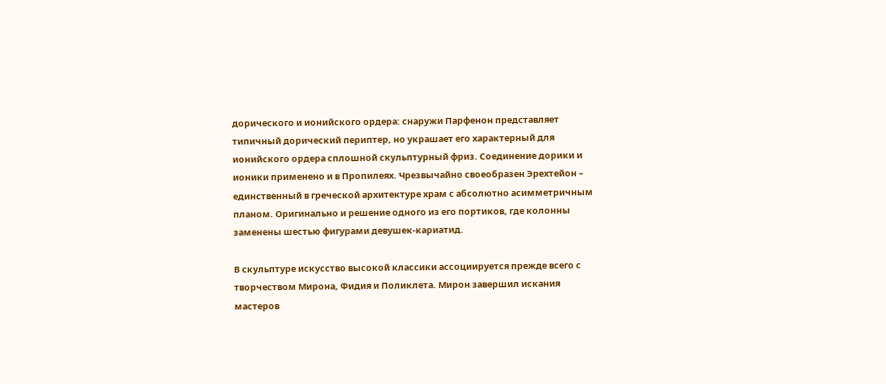дорического и ионийского ордера: снаружи Парфенон представляет типичный дорический периптер, но украшает его характерный для ионийского ордера сплошной скульптурный фриз. Соединение дорики и ионики применено и в Пропилеях. Чрезвычайно своеобразен Эрехтейон – единственный в греческой архитектуре храм с абсолютно асимметричным планом. Оригинально и решение одного из его портиков, где колонны заменены шестью фигурами девушек-кариатид.

В скульптуре искусство высокой классики ассоциируется прежде всего с творчеством Мирона, Фидия и Поликлета. Мирон завершил искания мастеров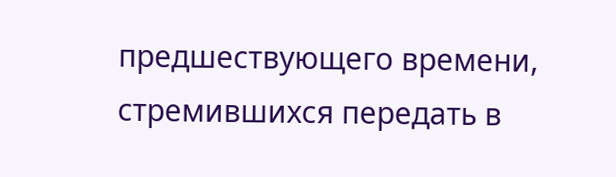предшествующего времени, стремившихся передать в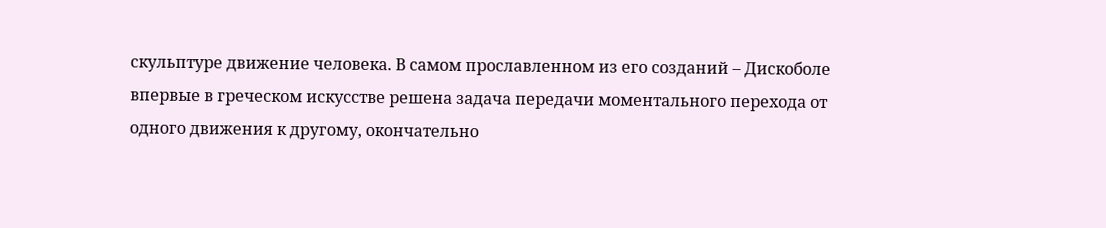скульптуре движение человека. В самом прославленном из его созданий – Дискоболе впервые в греческом искусстве решена задача передачи моментального перехода от одного движения к другому, окончательно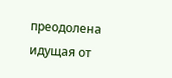преодолена идущая от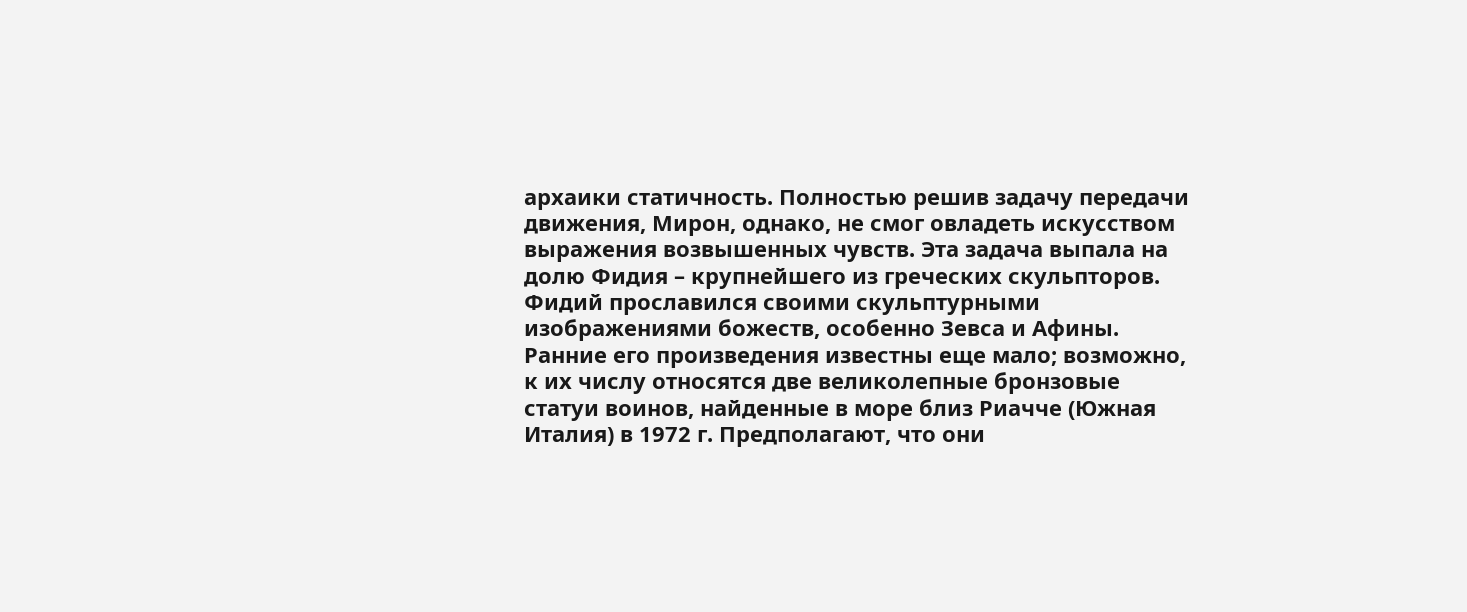архаики статичность. Полностью решив задачу передачи движения, Мирон, однако, не смог овладеть искусством выражения возвышенных чувств. Эта задача выпала на долю Фидия – крупнейшего из греческих скульпторов. Фидий прославился своими скульптурными изображениями божеств, особенно Зевса и Афины. Ранние его произведения известны еще мало; возможно, к их числу относятся две великолепные бронзовые статуи воинов, найденные в море близ Риачче (Южная Италия) в 1972 г. Предполагают, что они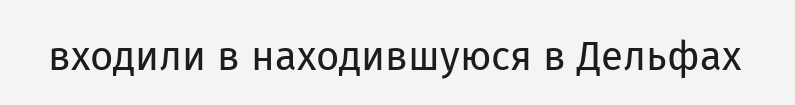входили в находившуюся в Дельфах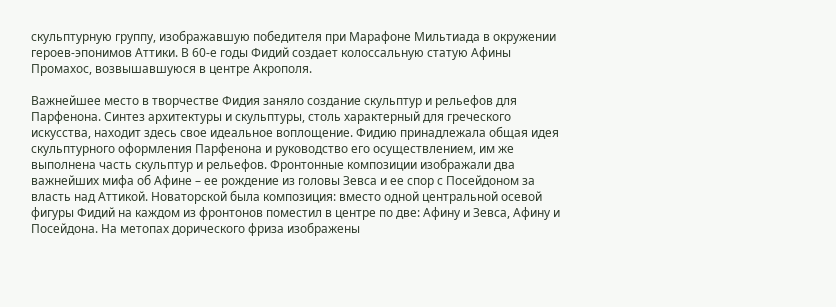скульптурную группу, изображавшую победителя при Марафоне Мильтиада в окружении героев-эпонимов Аттики. В 60-е годы Фидий создает колоссальную статую Афины Промахос, возвышавшуюся в центре Акрополя.

Важнейшее место в творчестве Фидия заняло создание скульптур и рельефов для Парфенона. Синтез архитектуры и скульптуры, столь характерный для греческого искусства, находит здесь свое идеальное воплощение. Фидию принадлежала общая идея скульптурного оформления Парфенона и руководство его осуществлением, им же выполнена часть скульптур и рельефов. Фронтонные композиции изображали два важнейших мифа об Афине – ее рождение из головы Зевса и ее спор с Посейдоном за власть над Аттикой. Новаторской была композиция: вместо одной центральной осевой фигуры Фидий на каждом из фронтонов поместил в центре по две: Афину и Зевса, Афину и Посейдона. На метопах дорического фриза изображены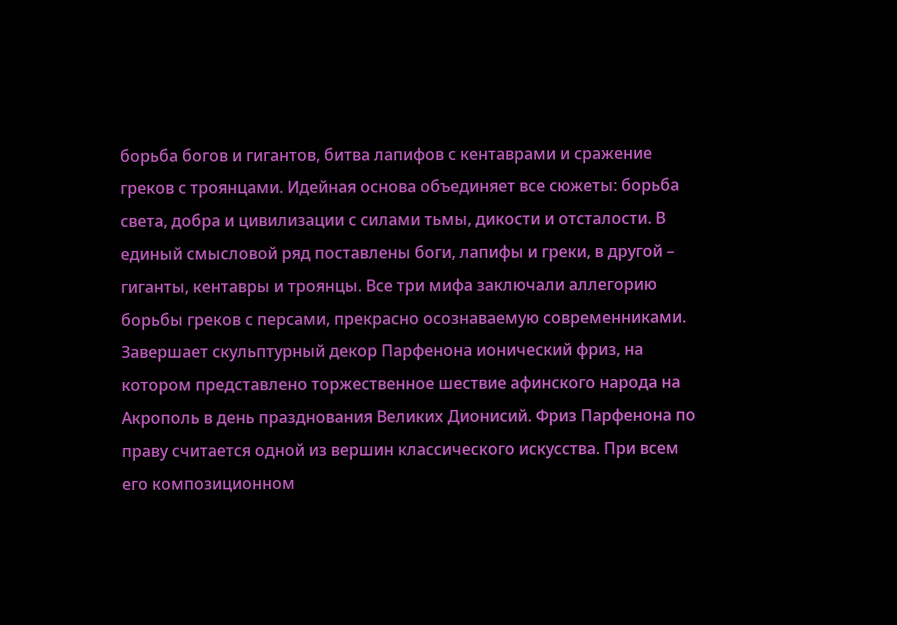борьба богов и гигантов, битва лапифов с кентаврами и сражение греков с троянцами. Идейная основа объединяет все сюжеты: борьба света, добра и цивилизации с силами тьмы, дикости и отсталости. В единый смысловой ряд поставлены боги, лапифы и греки, в другой – гиганты, кентавры и троянцы. Все три мифа заключали аллегорию борьбы греков с персами, прекрасно осознаваемую современниками. Завершает скульптурный декор Парфенона ионический фриз, на котором представлено торжественное шествие афинского народа на Акрополь в день празднования Великих Дионисий. Фриз Парфенона по праву считается одной из вершин классического искусства. При всем его композиционном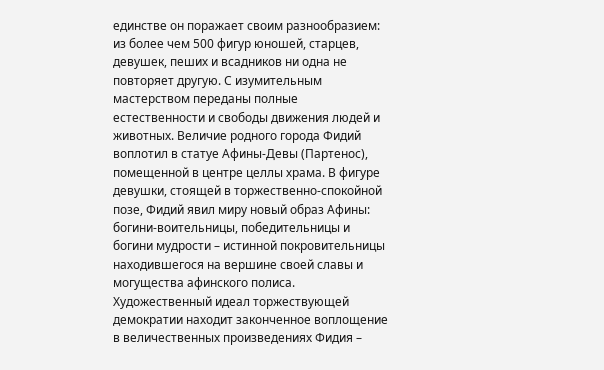единстве он поражает своим разнообразием: из более чем 500 фигур юношей, старцев, девушек, пеших и всадников ни одна не повторяет другую. С изумительным мастерством переданы полные естественности и свободы движения людей и животных. Величие родного города Фидий воплотил в статуе Афины-Девы (Партенос), помещенной в центре целлы храма. В фигуре девушки, стоящей в торжественно-спокойной позе, Фидий явил миру новый образ Афины: богини-воительницы, победительницы и богини мудрости – истинной покровительницы находившегося на вершине своей славы и могущества афинского полиса. Художественный идеал торжествующей демократии находит законченное воплощение в величественных произведениях Фидия –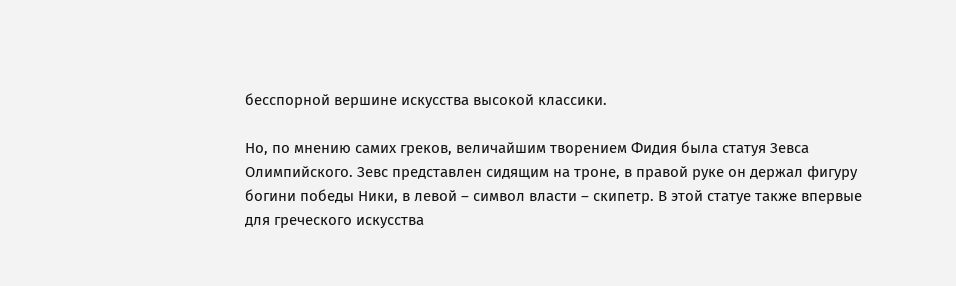бесспорной вершине искусства высокой классики.

Но, по мнению самих греков, величайшим творением Фидия была статуя Зевса Олимпийского. Зевс представлен сидящим на троне, в правой руке он держал фигуру богини победы Ники, в левой – символ власти – скипетр. В этой статуе также впервые для греческого искусства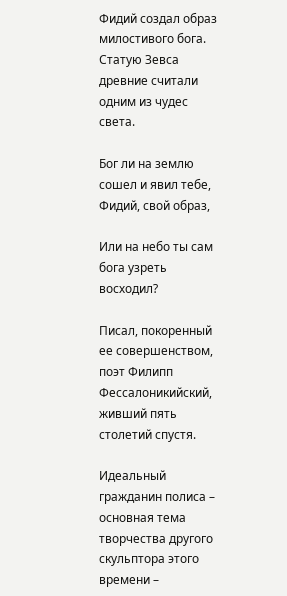Фидий создал образ милостивого бога. Статую Зевса древние считали одним из чудес света.

Бог ли на землю сошел и явил тебе, Фидий, свой образ,

Или на небо ты сам бога узреть восходил?

Писал, покоренный ее совершенством, поэт Филипп Фессалоникийский, живший пять столетий спустя.

Идеальный гражданин полиса – основная тема творчества другого скульптора этого времени –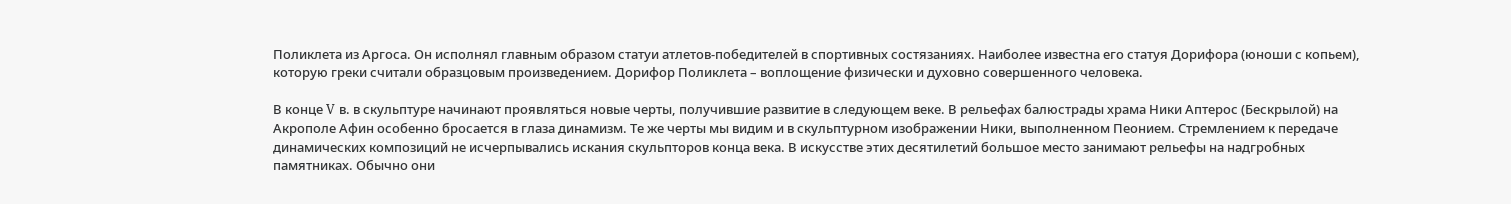Поликлета из Аргоса. Он исполнял главным образом статуи атлетов-победителей в спортивных состязаниях. Наиболее известна его статуя Дорифора (юноши с копьем), которую греки считали образцовым произведением. Дорифор Поликлета – воплощение физически и духовно совершенного человека.

В конце V в. в скульптуре начинают проявляться новые черты, получившие развитие в следующем веке. В рельефах балюстрады храма Ники Аптерос (Бескрылой) на Акрополе Афин особенно бросается в глаза динамизм. Те же черты мы видим и в скульптурном изображении Ники, выполненном Пеонием. Стремлением к передаче динамических композиций не исчерпывались искания скульпторов конца века. В искусстве этих десятилетий большое место занимают рельефы на надгробных памятниках. Обычно они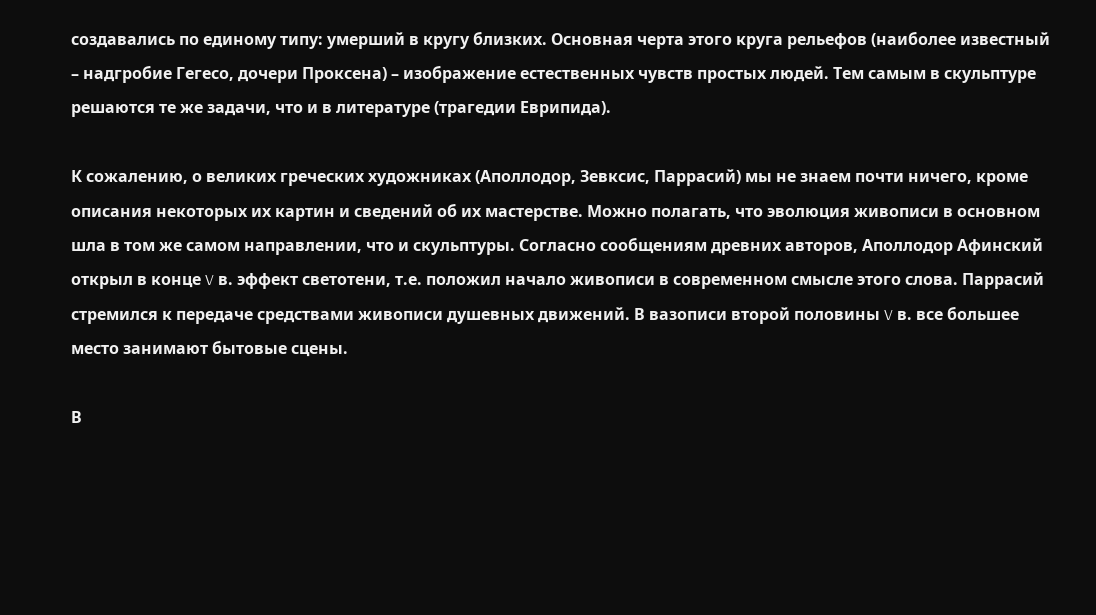создавались по единому типу: умерший в кругу близких. Основная черта этого круга рельефов (наиболее известный – надгробие Гегесо, дочери Проксена) – изображение естественных чувств простых людей. Тем самым в скульптуре решаются те же задачи, что и в литературе (трагедии Еврипида).

К сожалению, о великих греческих художниках (Аполлодор, Зевксис, Паррасий) мы не знаем почти ничего, кроме описания некоторых их картин и сведений об их мастерстве. Можно полагать, что эволюция живописи в основном шла в том же самом направлении, что и скульптуры. Согласно сообщениям древних авторов, Аполлодор Афинский открыл в конце V в. эффект светотени, т.е. положил начало живописи в современном смысле этого слова. Паррасий стремился к передаче средствами живописи душевных движений. В вазописи второй половины V в. все большее место занимают бытовые сцены.

В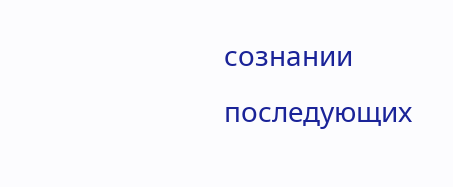сознании последующих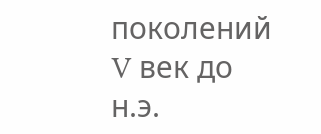поколений V век до н.э.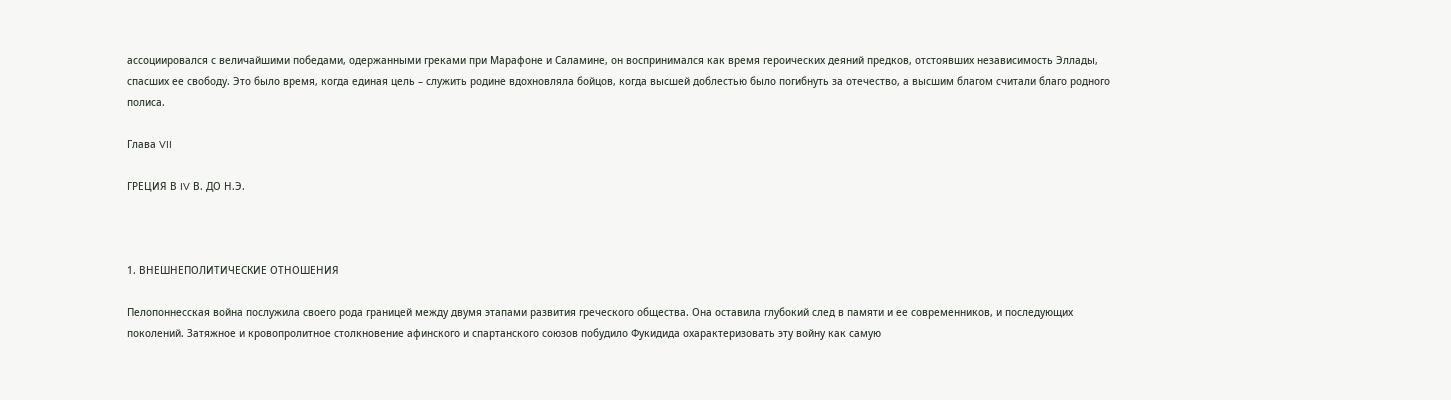ассоциировался с величайшими победами, одержанными греками при Марафоне и Саламине, он воспринимался как время героических деяний предков, отстоявших независимость Эллады, спасших ее свободу. Это было время, когда единая цель – служить родине вдохновляла бойцов, когда высшей доблестью было погибнуть за отечество, а высшим благом считали благо родного полиса.

Глава VII

ГРЕЦИЯ В IV В. ДО Н.Э.



1. ВНЕШНЕПОЛИТИЧЕСКИЕ ОТНОШЕНИЯ

Пелопоннесская война послужила своего рода границей между двумя этапами развития греческого общества. Она оставила глубокий след в памяти и ее современников, и последующих поколений. Затяжное и кровопролитное столкновение афинского и спартанского союзов побудило Фукидида охарактеризовать эту войну как самую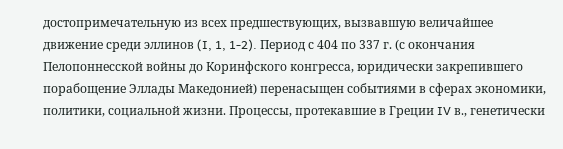достопримечательную из всех предшествующих, вызвавшую величайшее движение среди эллинов (I, 1, 1-2). Период с 404 по 337 г. (с окончания Пелопоннесской войны до Коринфского конгресса, юридически закрепившего порабощение Эллады Македонией) перенасыщен событиями в сферах экономики, политики, социальной жизни. Процессы, протекавшие в Греции IV в., генетически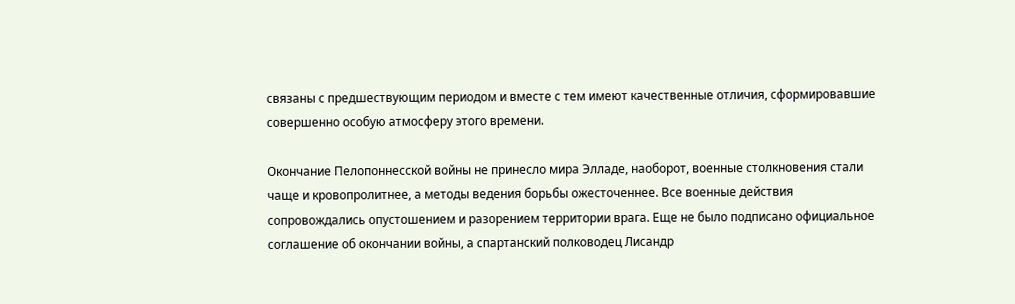связаны с предшествующим периодом и вместе с тем имеют качественные отличия, сформировавшие совершенно особую атмосферу этого времени.

Окончание Пелопоннесской войны не принесло мира Элладе, наоборот, военные столкновения стали чаще и кровопролитнее, а методы ведения борьбы ожесточеннее. Все военные действия сопровождались опустошением и разорением территории врага. Еще не было подписано официальное соглашение об окончании войны, а спартанский полководец Лисандр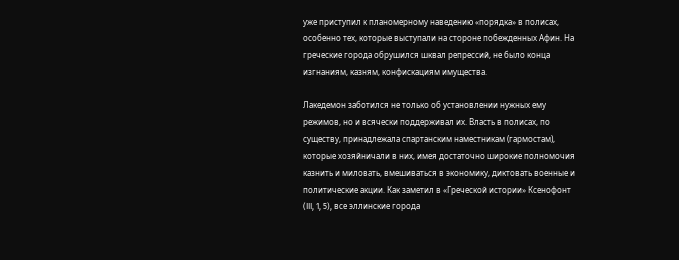уже приступил к планомерному наведению «порядка» в полисах, особенно тех, которые выступали на стороне побежденных Афин. На греческие города обрушился шквал репрессий, не было конца изгнаниям, казням, конфискациям имущества.

Лакедемон заботился не только об установлении нужных ему режимов, но и всячески поддерживал их. Власть в полисах, по существу, принадлежала спартанским наместникам (гармостам), которые хозяйничали в них, имея достаточно широкие полномочия казнить и миловать, вмешиваться в экономику, диктовать военные и политические акции. Как заметил в «Греческой истории» Ксенофонт (III, 1, 5), все эллинские города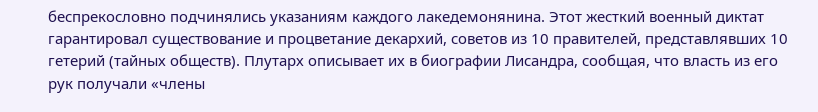беспрекословно подчинялись указаниям каждого лакедемонянина. Этот жесткий военный диктат гарантировал существование и процветание декархий, советов из 10 правителей, представлявших 10 гетерий (тайных обществ). Плутарх описывает их в биографии Лисандра, сообщая, что власть из его рук получали «члены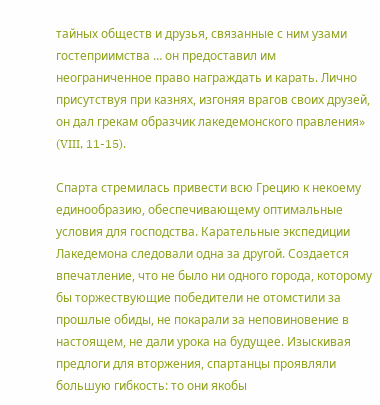тайных обществ и друзья, связанные с ним узами гостеприимства … он предоставил им неограниченное право награждать и карать. Лично присутствуя при казнях, изгоняя врагов своих друзей, он дал грекам образчик лакедемонского правления» (VIII, 11-15).

Спарта стремилась привести всю Грецию к некоему единообразию, обеспечивающему оптимальные условия для господства. Карательные экспедиции Лакедемона следовали одна за другой. Создается впечатление, что не было ни одного города, которому бы торжествующие победители не отомстили за прошлые обиды, не покарали за неповиновение в настоящем, не дали урока на будущее. Изыскивая предлоги для вторжения, спартанцы проявляли большую гибкость: то они якобы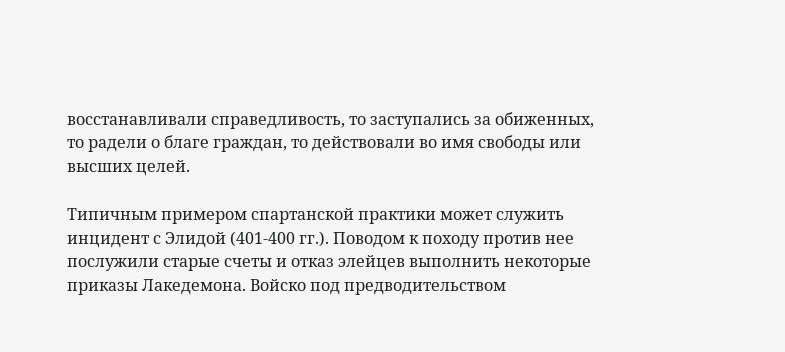восстанавливали справедливость, то заступались за обиженных, то радели о благе граждан, то действовали во имя свободы или высших целей.

Типичным примером спартанской практики может служить инцидент с Элидой (401-400 гг.). Поводом к походу против нее послужили старые счеты и отказ элейцев выполнить некоторые приказы Лакедемона. Войско под предводительством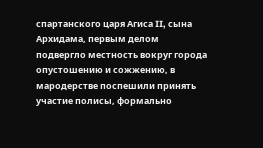спартанского царя Агиса II, сына Архидама, первым делом подвергло местность вокруг города опустошению и сожжению, в мародерстве поспешили принять участие полисы, формально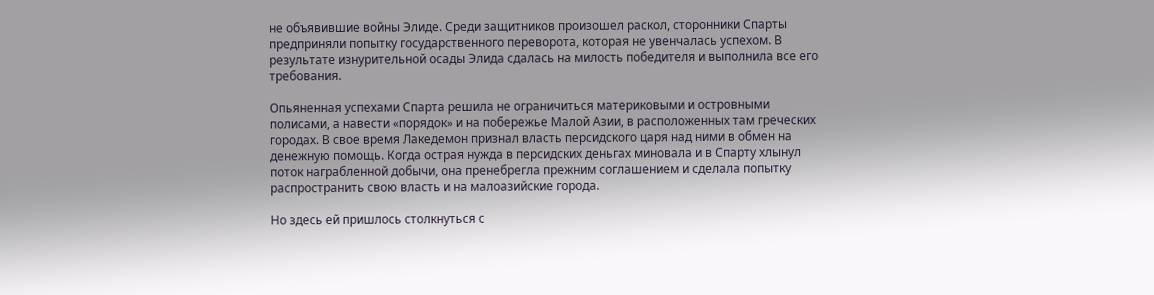не объявившие войны Элиде. Среди защитников произошел раскол, сторонники Спарты предприняли попытку государственного переворота, которая не увенчалась успехом. В результате изнурительной осады Элида сдалась на милость победителя и выполнила все его требования.

Опьяненная успехами Спарта решила не ограничиться материковыми и островными полисами, а навести «порядок» и на побережье Малой Азии, в расположенных там греческих городах. В свое время Лакедемон признал власть персидского царя над ними в обмен на денежную помощь. Когда острая нужда в персидских деньгах миновала и в Спарту хлынул поток награбленной добычи, она пренебрегла прежним соглашением и сделала попытку распространить свою власть и на малоазийские города.

Но здесь ей пришлось столкнуться с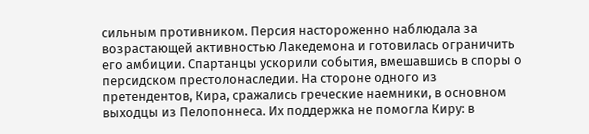сильным противником. Персия настороженно наблюдала за возрастающей активностью Лакедемона и готовилась ограничить его амбиции. Спартанцы ускорили события, вмешавшись в споры о персидском престолонаследии. На стороне одного из претендентов, Кира, сражались греческие наемники, в основном выходцы из Пелопоннеса. Их поддержка не помогла Киру: в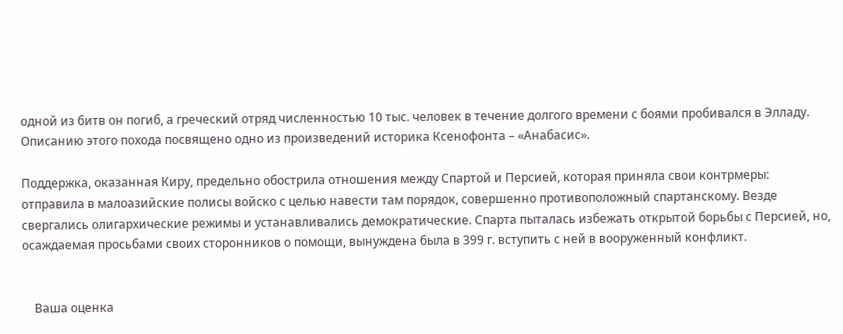одной из битв он погиб, а греческий отряд численностью 10 тыс. человек в течение долгого времени с боями пробивался в Элладу. Описанию этого похода посвящено одно из произведений историка Ксенофонта – «Анабасис».

Поддержка, оказанная Киру, предельно обострила отношения между Спартой и Персией, которая приняла свои контрмеры: отправила в малоазийские полисы войско с целью навести там порядок, совершенно противоположный спартанскому. Везде свергались олигархические режимы и устанавливались демократические. Спарта пыталась избежать открытой борьбы с Персией, но, осаждаемая просьбами своих сторонников о помощи, вынуждена была в 399 г. вступить с ней в вооруженный конфликт.


    Ваша оценка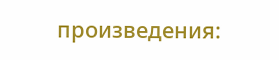произведения: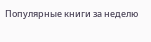Популярные книги за неделю